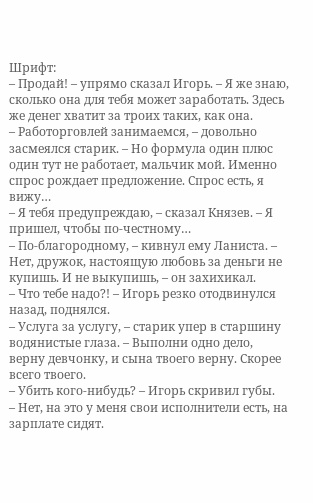Шрифт:
– Продай! – упрямо сказал Игорь. – Я же знаю, сколько она для тебя может заработать. Здесь же денег хватит за троих таких, как она.
– Работорговлей занимаемся, – довольно засмеялся старик. – Но формула один плюс один тут не работает, мальчик мой. Именно спрос рождает предложение. Спрос есть, я вижу…
– Я тебя предупреждаю, – сказал Князев. – Я пришел, чтобы по-честному…
– По-благородному, – кивнул ему Ланиста. – Нет, дружок, настоящую любовь за деньги не купишь. И не выкупишь, – он захихикал.
– Что тебе надо?! – Игорь резко отодвинулся назад, поднялся.
– Услуга за услугу, – старик упер в старшину водянистые глаза. – Выполни одно дело, верну девчонку, и сына твоего верну. Скорее всего твоего.
– Убить кого-нибудь? – Игорь скривил губы.
– Нет, на это у меня свои исполнители есть, на зарплате сидят.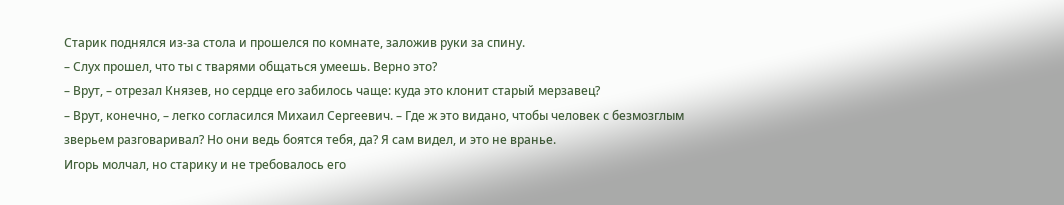Старик поднялся из-за стола и прошелся по комнате, заложив руки за спину.
– Слух прошел, что ты с тварями общаться умеешь. Верно это?
– Врут, – отрезал Князев, но сердце его забилось чаще: куда это клонит старый мерзавец?
– Врут, конечно, – легко согласился Михаил Сергеевич. – Где ж это видано, чтобы человек с безмозглым зверьем разговаривал? Но они ведь боятся тебя, да? Я сам видел, и это не вранье.
Игорь молчал, но старику и не требовалось его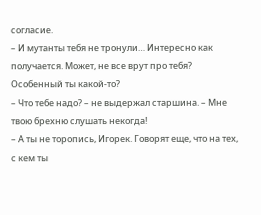согласие.
– И мутанты тебя не тронули… Интересно как получается. Может, не все врут про тебя? Особенный ты какой-то?
– Что тебе надо? – не выдержал старшина. – Мне твою брехню слушать некогда!
– А ты не торопись, Игорек. Говорят еще, что на тех, с кем ты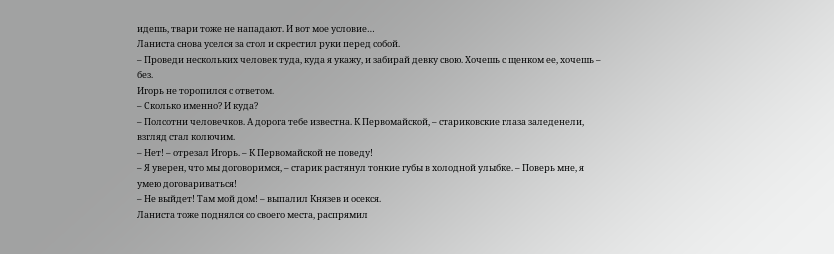идешь, твари тоже не нападают. И вот мое условие…
Ланиста снова уселся за стол и скрестил руки перед собой.
– Проведи нескольких человек туда, куда я укажу, и забирай девку свою. Хочешь с щенком ее, хочешь – без.
Игорь не торопился с ответом.
– Сколько именно? И куда?
– Полсотни человечков. А дорога тебе известна. К Первомайской, – стариковские глаза заледенели, взгляд стал колючим.
– Нет! – отрезал Игорь. – К Первомайской не поведу!
– Я уверен, что мы договоримся, – старик растянул тонкие губы в холодной улыбке. – Поверь мне, я умею договариваться!
– Не выйдет! Там мой дом! – выпалил Князев и осекся.
Ланиста тоже поднялся со своего места, распрямил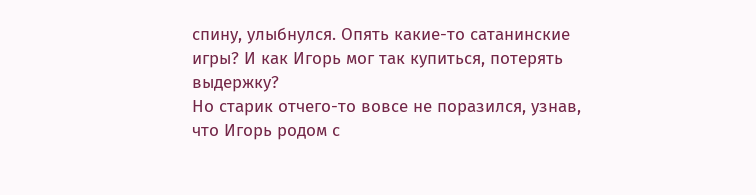спину, улыбнулся. Опять какие-то сатанинские игры? И как Игорь мог так купиться, потерять выдержку?
Но старик отчего-то вовсе не поразился, узнав, что Игорь родом с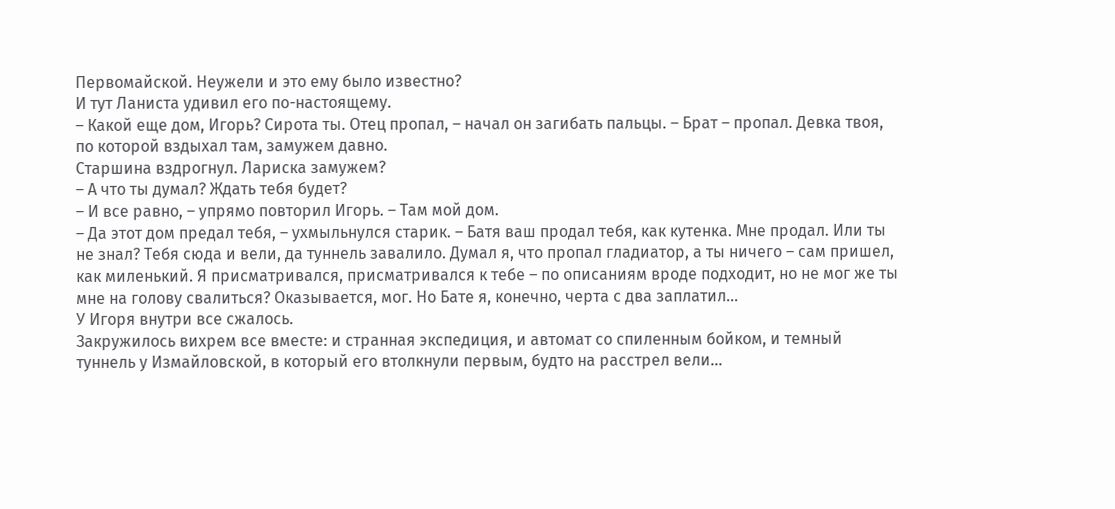Первомайской. Неужели и это ему было известно?
И тут Ланиста удивил его по-настоящему.
– Какой еще дом, Игорь? Сирота ты. Отец пропал, – начал он загибать пальцы. – Брат – пропал. Девка твоя, по которой вздыхал там, замужем давно.
Старшина вздрогнул. Лариска замужем?
– А что ты думал? Ждать тебя будет?
– И все равно, – упрямо повторил Игорь. – Там мой дом.
– Да этот дом предал тебя, – ухмыльнулся старик. – Батя ваш продал тебя, как кутенка. Мне продал. Или ты не знал? Тебя сюда и вели, да туннель завалило. Думал я, что пропал гладиатор, а ты ничего – сам пришел, как миленький. Я присматривался, присматривался к тебе – по описаниям вроде подходит, но не мог же ты мне на голову свалиться? Оказывается, мог. Но Бате я, конечно, черта с два заплатил…
У Игоря внутри все сжалось.
Закружилось вихрем все вместе: и странная экспедиция, и автомат со спиленным бойком, и темный туннель у Измайловской, в который его втолкнули первым, будто на расстрел вели…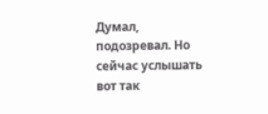Думал, подозревал. Но сейчас услышать вот так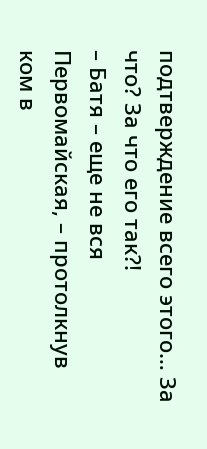подтверждение всего этого… За что? За что его так?!
– Батя – еще не вся Первомайская, – протолкнув ком в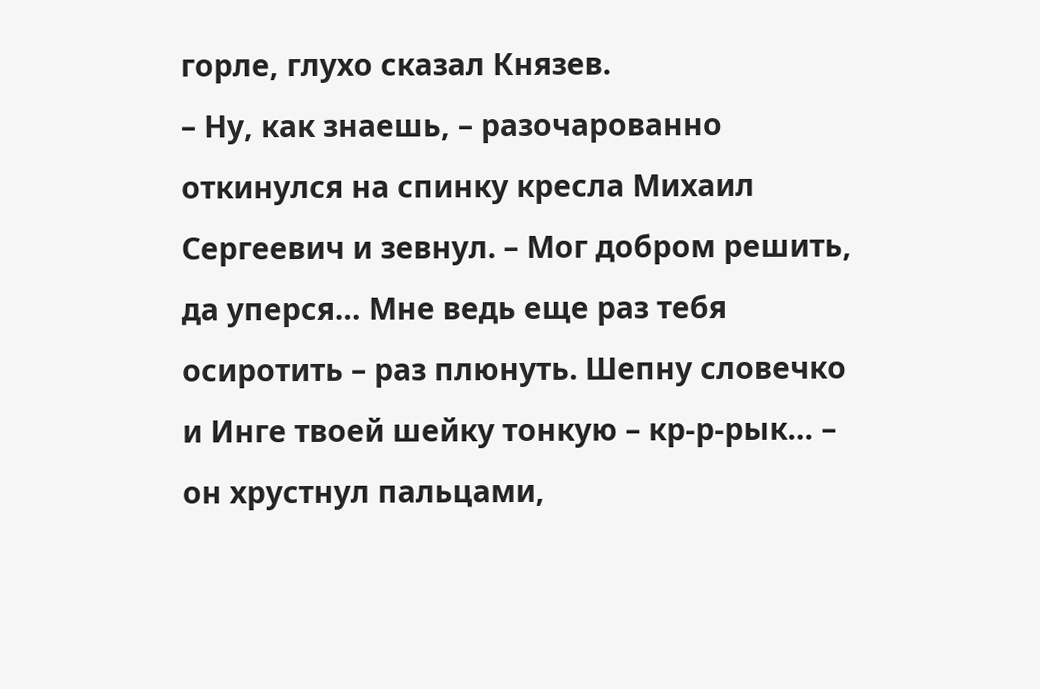горле, глухо сказал Князев.
– Ну, как знаешь, – разочарованно откинулся на спинку кресла Михаил Сергеевич и зевнул. – Мог добром решить, да уперся… Мне ведь еще раз тебя осиротить – раз плюнуть. Шепну словечко и Инге твоей шейку тонкую – кр-р-рык… – он хрустнул пальцами,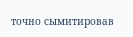точно сымитировав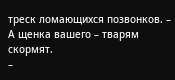треск ломающихся позвонков. – А щенка вашего – тварям скормят.
–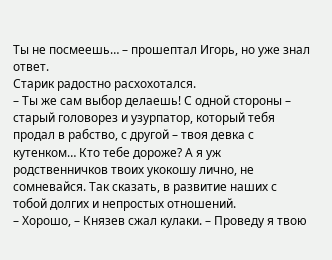Ты не посмеешь… – прошептал Игорь, но уже знал ответ.
Старик радостно расхохотался.
– Ты же сам выбор делаешь! С одной стороны – старый головорез и узурпатор, который тебя продал в рабство, с другой – твоя девка с кутенком… Кто тебе дороже? А я уж родственничков твоих укокошу лично, не сомневайся. Так сказать, в развитие наших с тобой долгих и непростых отношений.
– Хорошо, – Князев сжал кулаки. – Проведу я твою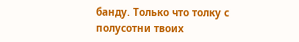банду. Только что толку с полусотни твоих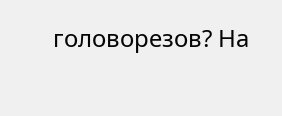головорезов? На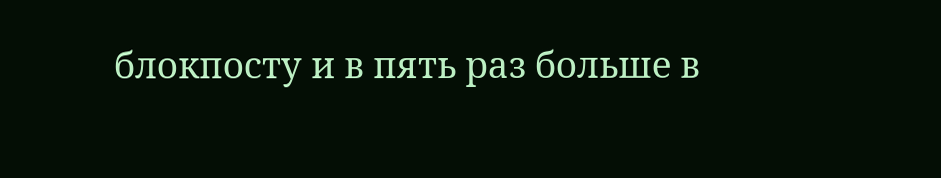блокпосту и в пять раз больше в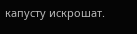капусту искрошат.